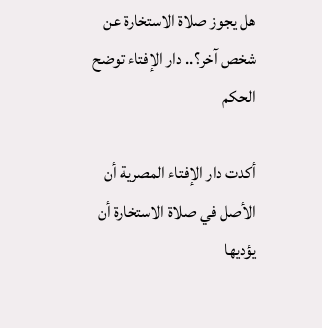هل يجوز صلاة الاستخارة عن شخص آخر؟.. دار الإفتاء توضح الحكم

أكدت دار الإفتاء المصرية أن الأصل في صلاة الاستخارة أن يؤديها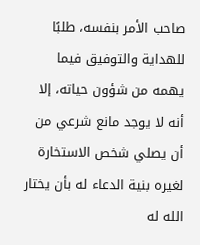صاحب الأمر بنفسه، طلبًا للهداية والتوفيق فيما يهمه من شؤون حياته، إلا أنه لا يوجد مانع شرعي من أن يصلي شخص الاستخارة لغيره بنية الدعاء له بأن يختار الله له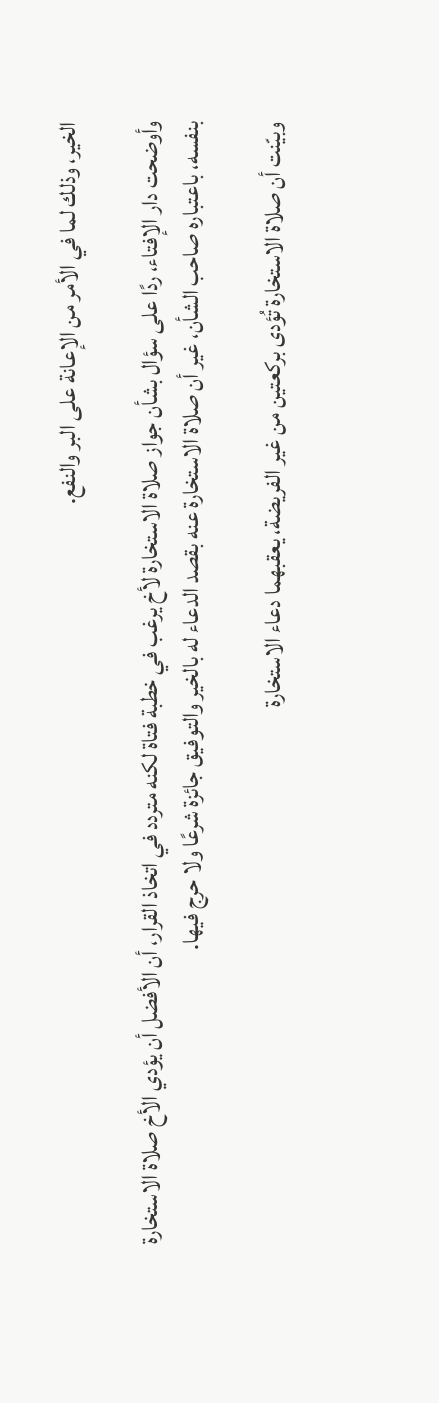الخير، وذلك لما في الأمر من الإعانة على البر والنفع.

وأوضحت دار الإفتاء، ردًا على سؤال بشأن جواز صلاة الاستخارة لأخ يرغب في خطبة فتاة لكنه متردد في اتخاذ القرار، أن الأفضل أن يؤدي الأخ صلاة الاستخارة بنفسه، باعتباره صاحب الشأن، غير أن صلاة الاستخارة عنه بقصد الدعاء له بالخير والتوفيق جائزة شرعًا ولا حرج فيها.

وبيّنت أن صلاة الاستخارة تُؤدى بركعتين من غير الفريضة، يعقبهما دعاء الاستخارة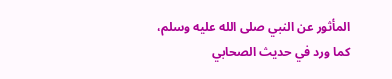المأثور عن النبي صلى الله عليه وسلم، كما ورد في حديث الصحابي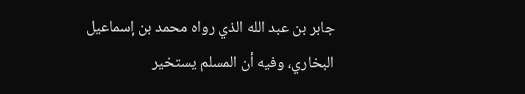جابر بن عبد الله الذي رواه محمد بن إسماعيل البخاري، وفيه أن المسلم يستخير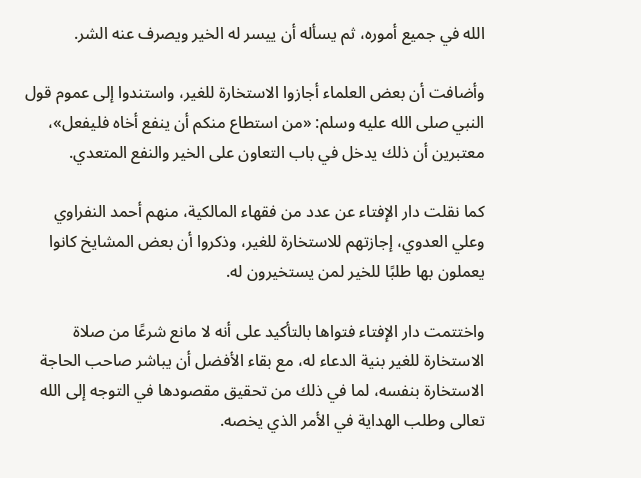الله في جميع أموره، ثم يسأله أن ييسر له الخير ويصرف عنه الشر.

وأضافت أن بعض العلماء أجازوا الاستخارة للغير، واستندوا إلى عموم قول النبي صلى الله عليه وسلم: «من استطاع منكم أن ينفع أخاه فليفعل»، معتبرين أن ذلك يدخل في باب التعاون على الخير والنفع المتعدي.

كما نقلت دار الإفتاء عن عدد من فقهاء المالكية، منهم أحمد النفراوي وعلي العدوي، إجازتهم للاستخارة للغير، وذكروا أن بعض المشايخ كانوا يعملون بها طلبًا للخير لمن يستخيرون له.

واختتمت دار الإفتاء فتواها بالتأكيد على أنه لا مانع شرعًا من صلاة الاستخارة للغير بنية الدعاء له، مع بقاء الأفضل أن يباشر صاحب الحاجة الاستخارة بنفسه، لما في ذلك من تحقيق مقصودها في التوجه إلى الله تعالى وطلب الهداية في الأمر الذي يخصه.